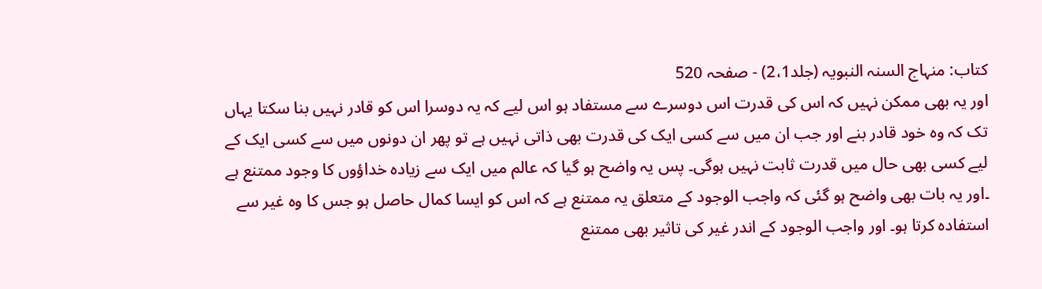کتاب: منہاج السنہ النبویہ (جلد2،1) - صفحہ 520
اور یہ بھی ممکن نہیں کہ اس کی قدرت اس دوسرے سے مستفاد ہو اس لیے کہ یہ دوسرا اس کو قادر نہیں بنا سکتا یہاں تک کہ وہ خود قادر بنے اور جب ان میں سے کسی ایک کی قدرت بھی ذاتی نہیں ہے تو پھر ان دونوں میں سے کسی ایک کے لیے کسی بھی حال میں قدرت ثابت نہیں ہوگی۔ پس یہ واضح ہو گیا کہ عالم میں ایک سے زیادہ خداؤوں کا وجود ممتنع ہے ۔اور یہ بات بھی واضح ہو گئی کہ واجب الوجود کے متعلق یہ ممتنع ہے کہ اس کو ایسا کمال حاصل ہو جس کا وہ غیر سے استفادہ کرتا ہو۔ اور واجب الوجود کے اندر غیر کی تاثیر بھی ممتنع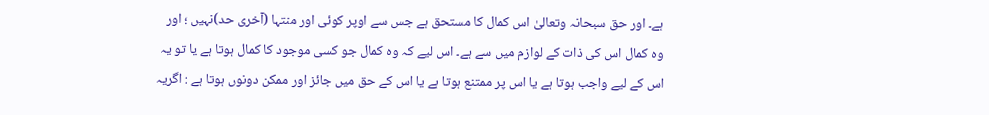ہے۔ اور حق سبحانہ وتعالیٰ اس کمال کا مستحق ہے جس سے اوپر کوئی اور منتہا (آخری حد)نہیں ؛ اور وہ کمال اس کی ذات کے لوازم میں سے ہے۔ اس لیے کہ وہ کمال جو کسی موجود کا کمال ہوتا ہے یا تو یہ اس کے لیے واجب ہوتا ہے یا اس پر ممتنع ہوتا ہے یا اس کے حق میں جائز اور ممکن دونوں ہوتا ہے : اگریہ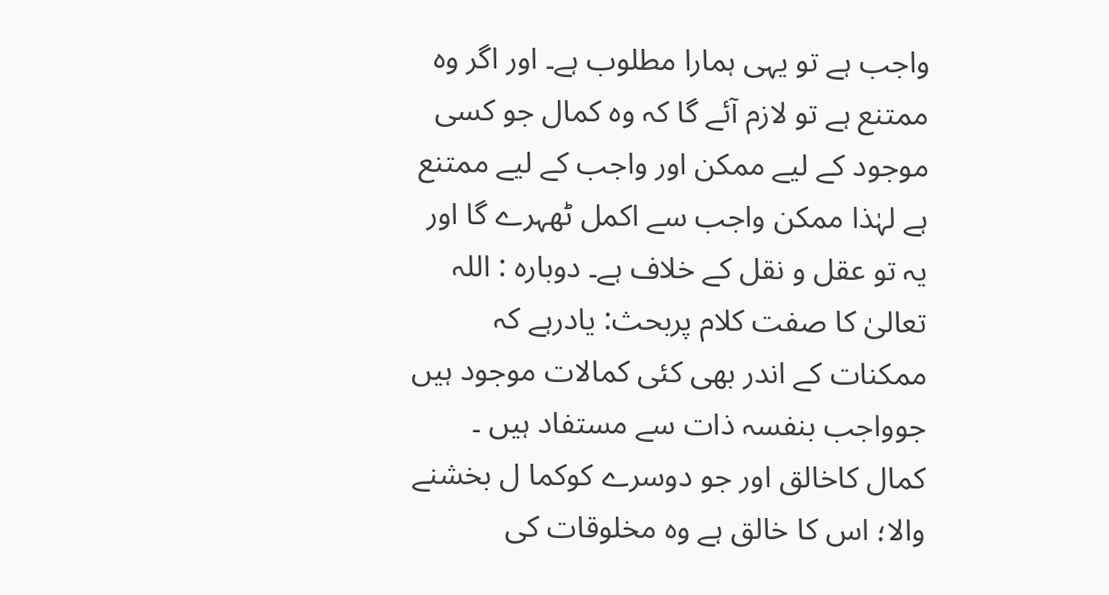واجب ہے تو یہی ہمارا مطلوب ہے۔ اور اگر وہ ممتنع ہے تو لازم آئے گا کہ وہ کمال جو کسی موجود کے لیے ممکن اور واجب کے لیے ممتنع ہے لہٰذا ممکن واجب سے اکمل ٹھہرے گا اور یہ تو عقل و نقل کے خلاف ہے۔ دوبارہ : اللہ تعالیٰ کا صفت کلام پربحث: یادرہے کہ ممکنات کے اندر بھی کئی کمالات موجود ہیں جوواجب بنفسہ ذات سے مستفاد ہیں ۔ کمال کاخالق اور جو دوسرے کوکما ل بخشنے والا؛ اس کا خالق ہے وہ مخلوقات کی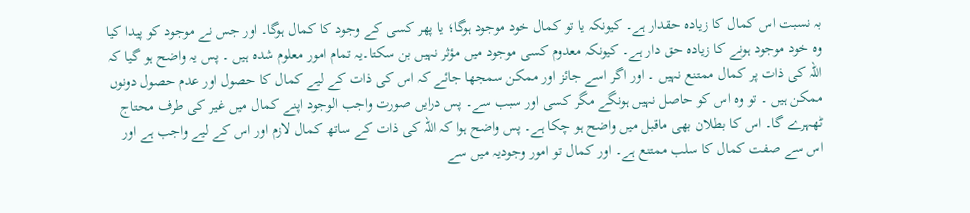بہ نسبت اس کمال کا زیادہ حقدار ہے۔ کیونکہ یا تو کمال خود موجود ہوگا؛ یا پھر کسی کے وجود کا کمال ہوگا۔ اور جس نے موجود کو پیدا کیا وہ خود موجود ہونے کا زیادہ حق دار ہے۔ کیونکہ معدوم کسی موجود میں مؤثر نہیں بن سکتا۔یہ تمام امور معلوم شدہ ہیں ۔ پس یہ واضح ہو گیا کہ اللہ کی ذات پر کمال ممتنع نہیں ۔ اور اگر اسے جائز اور ممکن سمجھا جائے کہ اس کی ذات کے لیے کمال کا حصول اور عدم حصول دونوں ممکن ہیں ۔ تو وہ اس کو حاصل نہیں ہونگے مگر کسی اور سبب سے۔ پس درایں صورت واجب الوجود اپنے کمال میں غیر کی طرف محتاج ٹھہرے گا۔ اس کا بطلان بھی ماقبل میں واضح ہو چکا ہے۔ پس واضح ہوا کہ اللہ کی ذات کے ساتھ کمال لازم اور اس کے لیے واجب ہے اور اس سے صفت کمال کا سلب ممتنع ہے۔ اور کمال تو امور وجودیہ میں سے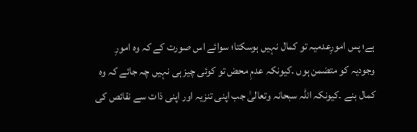ہے؛ پس امورِعدمیہ تو کمال نہیں ہوسکتا؛ سوائے اس صورت کے کہ وہ امورِ وجودیہ کو متضمن ہوں ۔کیونکہ عدمِ محض تو کوئی چیز ہی نہیں چہ جائے کہ وہ کمال بنے ۔کیونکہ اللہ سبحانہ وتعالیٰ جب اپنی تنزیہ اور اپنی ذات سے نقائص کی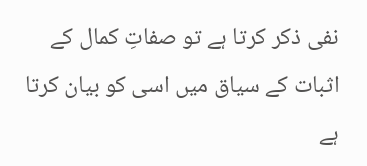نفی ذکر کرتا ہے تو صفاتِ کمال کے اثبات کے سیاق میں اسی کو بیان کرتا ہے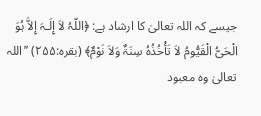جیسے کہ اللہ تعالیٰ کا ارشاد ہے: ﴿اللّہُ لاَ إِلَـہَ إِلاَّ ہُوَ الْحَیُّ الْقَیُّومُ لاَ تَأْخُذُہُ سِنَۃٌ وَلاَ نَوْمٌ﴾ (بقرہ:۲۵۵) ’’اللہ تعالیٰ وہ معبود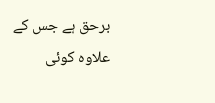برحق ہے جس کے علاوہ کوئی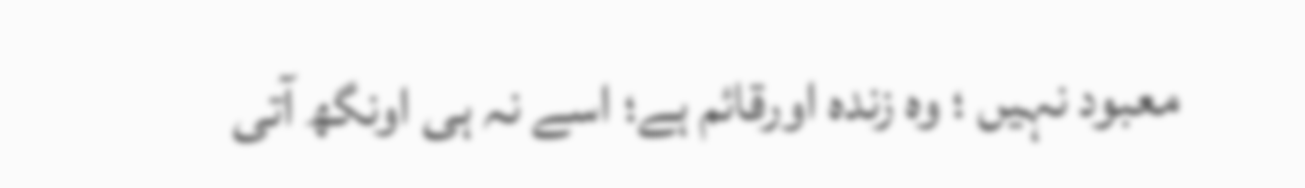معبود نہیں ؛ وہ زندہ اورقائم ہے؛ اسے نہ ہی اونگھ آتی